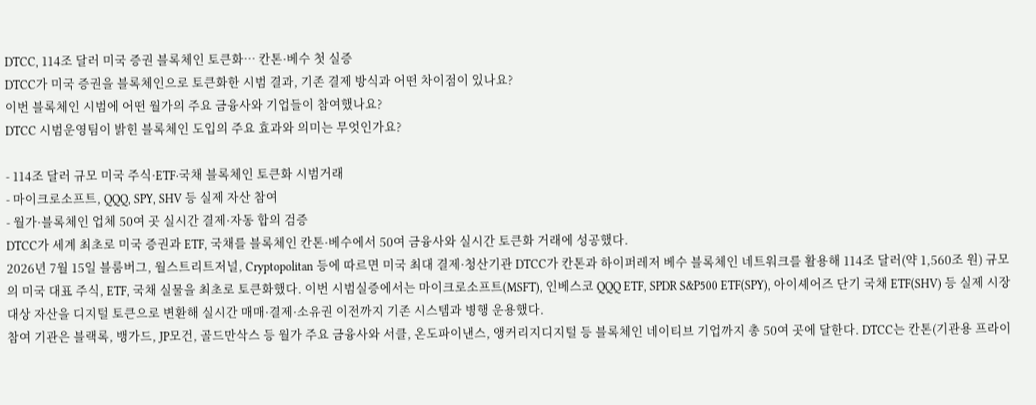DTCC, 114조 달러 미국 증권 블록체인 토큰화… 칸톤·베수 첫 실증
DTCC가 미국 증권을 블록체인으로 토큰화한 시범 결과, 기존 결제 방식과 어떤 차이점이 있나요?
이번 블록체인 시범에 어떤 월가의 주요 금융사와 기업들이 참여했나요?
DTCC 시범운영팀이 밝힌 블록체인 도입의 주요 효과와 의미는 무엇인가요?

- 114조 달러 규모 미국 주식·ETF·국채 블록체인 토큰화 시범거래
- 마이크로소프트, QQQ, SPY, SHV 등 실제 자산 참여
- 월가·블록체인 업체 50여 곳 실시간 결제·자동 합의 검증
DTCC가 세계 최초로 미국 증권과 ETF, 국채를 블록체인 칸톤·베수에서 50여 금융사와 실시간 토큰화 거래에 성공했다.
2026년 7월 15일 블룸버그, 월스트리트저널, Cryptopolitan 등에 따르면 미국 최대 결제·청산기관 DTCC가 칸톤과 하이퍼레저 베수 블록체인 네트워크를 활용해 114조 달러(약 1,560조 원) 규모의 미국 대표 주식, ETF, 국채 실물을 최초로 토큰화했다. 이번 시범실증에서는 마이크로소프트(MSFT), 인베스코 QQQ ETF, SPDR S&P500 ETF(SPY), 아이셰어즈 단기 국채 ETF(SHV) 등 실제 시장 대상 자산을 디지털 토큰으로 변환해 실시간 매매·결제·소유권 이전까지 기존 시스템과 병행 운용했다.
참여 기관은 블랙록, 뱅가드, JP모건, 골드만삭스 등 월가 주요 금융사와 서클, 온도파이낸스, 앵커리지디지털 등 블록체인 네이티브 기업까지 총 50여 곳에 달한다. DTCC는 칸톤(기관용 프라이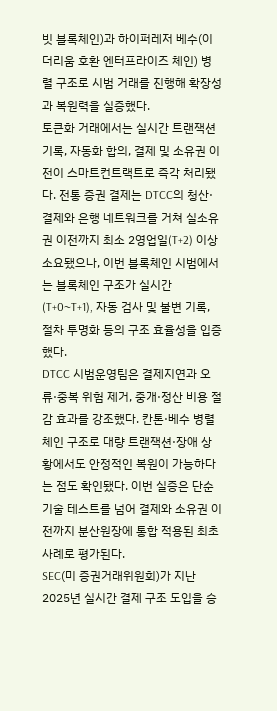빗 블록체인)과 하이퍼레저 베수(이더리움 호환 엔터프라이즈 체인) 병렬 구조로 시범 거래를 진행해 확장성과 복원력을 실증했다.
토큰화 거래에서는 실시간 트랜잭션 기록, 자동화 합의, 결제 및 소유권 이전이 스마트컨트랙트로 즉각 처리됐다. 전통 증권 결제는 DTCC의 청산·결제와 은행 네트워크를 거쳐 실소유권 이전까지 최소 2영업일(T+2) 이상 소요됐으나, 이번 블록체인 시범에서는 블록체인 구조가 실시간(T+0~T+1), 자동 검사 및 불변 기록, 절차 투명화 등의 구조 효율성을 입증했다.
DTCC 시범운영팀은 결제지연과 오류·중복 위험 제거, 중개·정산 비용 절감 효과를 강조했다. 칸톤·베수 병렬 체인 구조로 대량 트랜잭션·장애 상황에서도 안정적인 복원이 가능하다는 점도 확인됐다. 이번 실증은 단순 기술 테스트를 넘어 결제와 소유권 이전까지 분산원장에 통합 적용된 최초 사례로 평가된다.
SEC(미 증권거래위원회)가 지난 2025년 실시간 결제 구조 도입을 승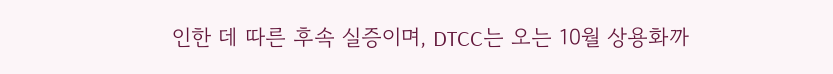인한 데 따른 후속 실증이며, DTCC는 오는 10월 상용화까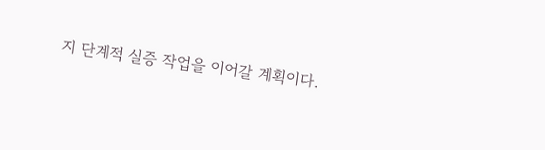지 단계적 실증 작업을 이어갈 계획이다.